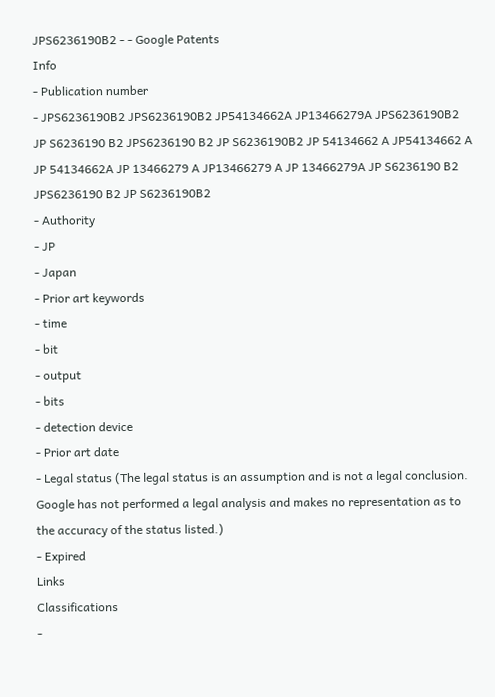JPS6236190B2 - - Google Patents
Info
- Publication number
- JPS6236190B2 JPS6236190B2 JP54134662A JP13466279A JPS6236190B2 JP S6236190 B2 JPS6236190 B2 JP S6236190B2 JP 54134662 A JP54134662 A JP 54134662A JP 13466279 A JP13466279 A JP 13466279A JP S6236190 B2 JPS6236190 B2 JP S6236190B2
- Authority
- JP
- Japan
- Prior art keywords
- time
- bit
- output
- bits
- detection device
- Prior art date
- Legal status (The legal status is an assumption and is not a legal conclusion. Google has not performed a legal analysis and makes no representation as to the accuracy of the status listed.)
- Expired
Links
Classifications
-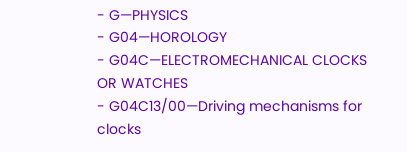- G—PHYSICS
- G04—HOROLOGY
- G04C—ELECTROMECHANICAL CLOCKS OR WATCHES
- G04C13/00—Driving mechanisms for clocks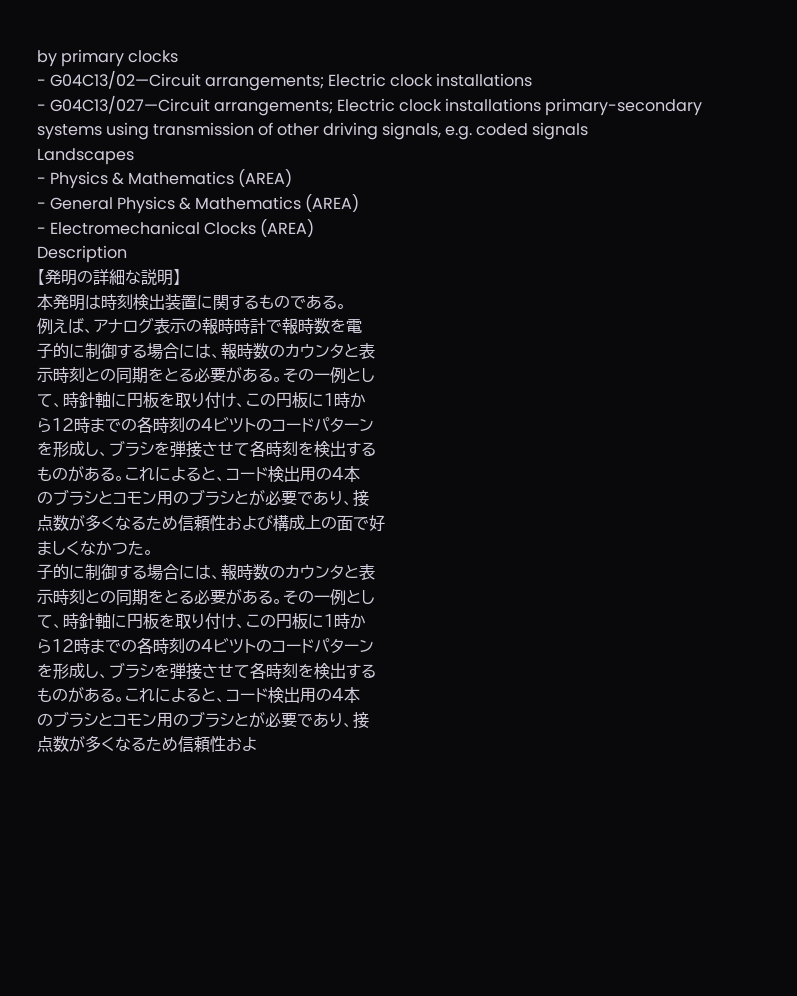by primary clocks
- G04C13/02—Circuit arrangements; Electric clock installations
- G04C13/027—Circuit arrangements; Electric clock installations primary-secondary systems using transmission of other driving signals, e.g. coded signals
Landscapes
- Physics & Mathematics (AREA)
- General Physics & Mathematics (AREA)
- Electromechanical Clocks (AREA)
Description
【発明の詳細な説明】
本発明は時刻検出装置に関するものである。
例えば、アナログ表示の報時時計で報時数を電
子的に制御する場合には、報時数のカウンタと表
示時刻との同期をとる必要がある。その一例とし
て、時針軸に円板を取り付け、この円板に1時か
ら12時までの各時刻の4ビツトのコードパターン
を形成し、ブラシを弾接させて各時刻を検出する
ものがある。これによると、コード検出用の4本
のブラシとコモン用のブラシとが必要であり、接
点数が多くなるため信頼性および構成上の面で好
ましくなかつた。
子的に制御する場合には、報時数のカウンタと表
示時刻との同期をとる必要がある。その一例とし
て、時針軸に円板を取り付け、この円板に1時か
ら12時までの各時刻の4ビツトのコードパターン
を形成し、ブラシを弾接させて各時刻を検出する
ものがある。これによると、コード検出用の4本
のブラシとコモン用のブラシとが必要であり、接
点数が多くなるため信頼性およ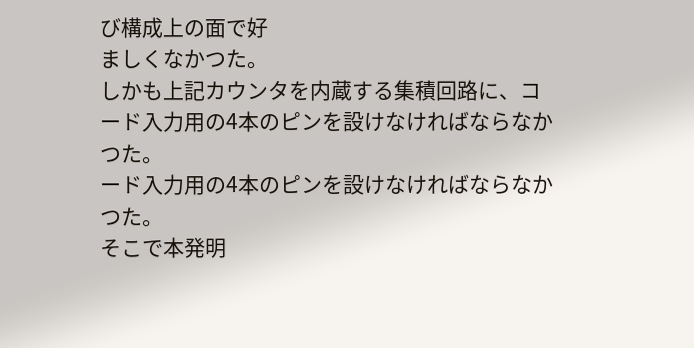び構成上の面で好
ましくなかつた。
しかも上記カウンタを内蔵する集積回路に、コ
ード入力用の4本のピンを設けなければならなか
つた。
ード入力用の4本のピンを設けなければならなか
つた。
そこで本発明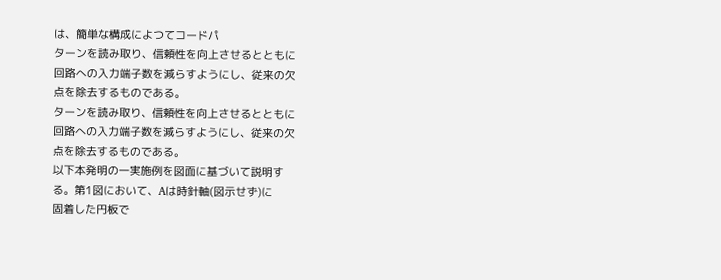は、簡単な構成によつてコードパ
ターンを読み取り、信頼性を向上させるとともに
回路への入力端子数を減らすようにし、従来の欠
点を除去するものである。
ターンを読み取り、信頼性を向上させるとともに
回路への入力端子数を減らすようにし、従来の欠
点を除去するものである。
以下本発明の一実施例を図面に基づいて説明す
る。第1図において、Aは時針軸(図示せず)に
固着した円板で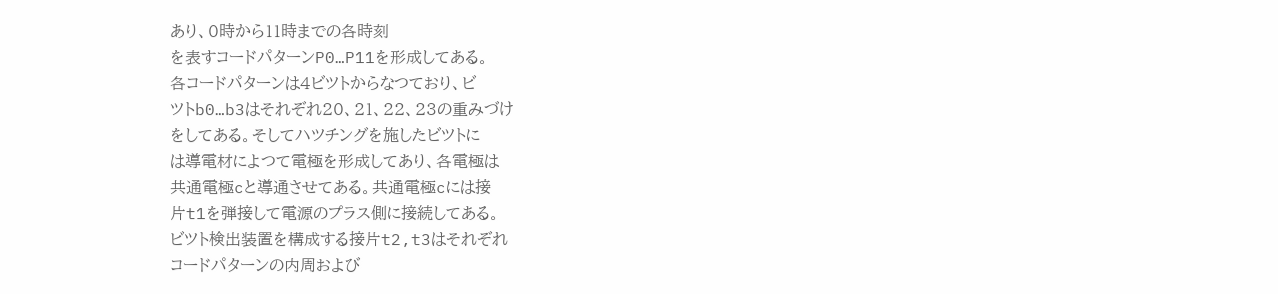あり、0時から11時までの各時刻
を表すコードパターンP0…P11を形成してある。
各コードパターンは4ビツトからなつており、ビ
ツトb0…b3はそれぞれ20、21、22、23の重みづけ
をしてある。そしてハツチングを施したビツトに
は導電材によつて電極を形成してあり、各電極は
共通電極cと導通させてある。共通電極cには接
片t1を弾接して電源のプラス側に接続してある。
ビツト検出装置を構成する接片t2,t3はそれぞれ
コードパターンの内周および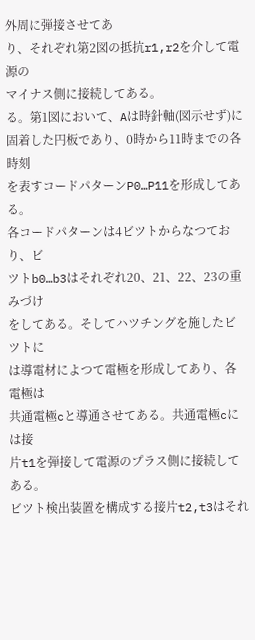外周に弾接させてあ
り、それぞれ第2図の抵抗r1,r2を介して電源の
マイナス側に接続してある。
る。第1図において、Aは時針軸(図示せず)に
固着した円板であり、0時から11時までの各時刻
を表すコードパターンP0…P11を形成してある。
各コードパターンは4ビツトからなつており、ビ
ツトb0…b3はそれぞれ20、21、22、23の重みづけ
をしてある。そしてハツチングを施したビツトに
は導電材によつて電極を形成してあり、各電極は
共通電極cと導通させてある。共通電極cには接
片t1を弾接して電源のプラス側に接続してある。
ビツト検出装置を構成する接片t2,t3はそれ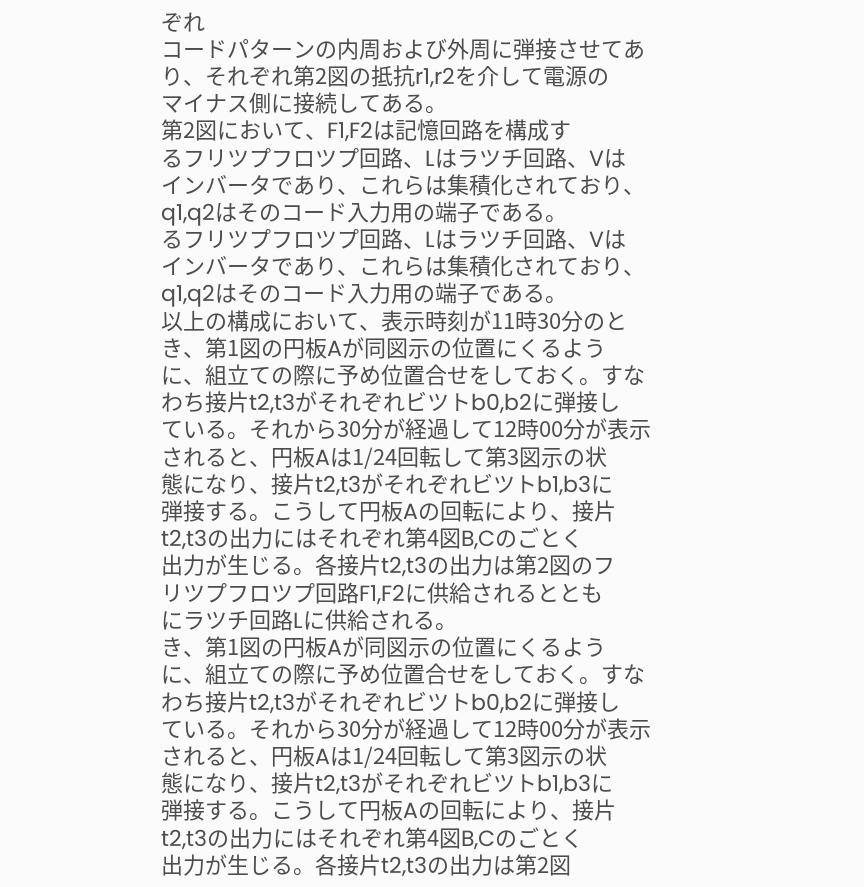ぞれ
コードパターンの内周および外周に弾接させてあ
り、それぞれ第2図の抵抗r1,r2を介して電源の
マイナス側に接続してある。
第2図において、F1,F2は記憶回路を構成す
るフリツプフロツプ回路、Lはラツチ回路、Vは
インバータであり、これらは集積化されており、
q1,q2はそのコード入力用の端子である。
るフリツプフロツプ回路、Lはラツチ回路、Vは
インバータであり、これらは集積化されており、
q1,q2はそのコード入力用の端子である。
以上の構成において、表示時刻が11時30分のと
き、第1図の円板Aが同図示の位置にくるよう
に、組立ての際に予め位置合せをしておく。すな
わち接片t2,t3がそれぞれビツトb0,b2に弾接し
ている。それから30分が経過して12時00分が表示
されると、円板Aは1/24回転して第3図示の状
態になり、接片t2,t3がそれぞれビツトb1,b3に
弾接する。こうして円板Aの回転により、接片
t2,t3の出力にはそれぞれ第4図B,Cのごとく
出力が生じる。各接片t2,t3の出力は第2図のフ
リツプフロツプ回路F1,F2に供給されるととも
にラツチ回路Lに供給される。
き、第1図の円板Aが同図示の位置にくるよう
に、組立ての際に予め位置合せをしておく。すな
わち接片t2,t3がそれぞれビツトb0,b2に弾接し
ている。それから30分が経過して12時00分が表示
されると、円板Aは1/24回転して第3図示の状
態になり、接片t2,t3がそれぞれビツトb1,b3に
弾接する。こうして円板Aの回転により、接片
t2,t3の出力にはそれぞれ第4図B,Cのごとく
出力が生じる。各接片t2,t3の出力は第2図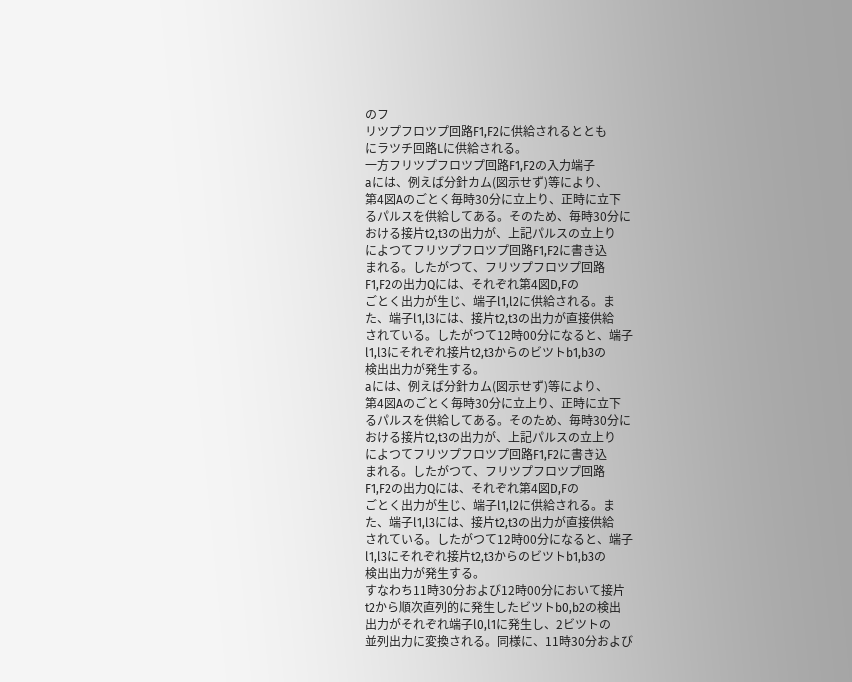のフ
リツプフロツプ回路F1,F2に供給されるととも
にラツチ回路Lに供給される。
一方フリツプフロツプ回路F1,F2の入力端子
aには、例えば分針カム(図示せず)等により、
第4図Aのごとく毎時30分に立上り、正時に立下
るパルスを供給してある。そのため、毎時30分に
おける接片t2,t3の出力が、上記パルスの立上り
によつてフリツプフロツプ回路F1,F2に書き込
まれる。したがつて、フリツプフロツプ回路
F1,F2の出力Qには、それぞれ第4図D,Fの
ごとく出力が生じ、端子l1,l2に供給される。ま
た、端子l1,l3には、接片t2,t3の出力が直接供給
されている。したがつて12時00分になると、端子
l1,l3にそれぞれ接片t2,t3からのビツトb1,b3の
検出出力が発生する。
aには、例えば分針カム(図示せず)等により、
第4図Aのごとく毎時30分に立上り、正時に立下
るパルスを供給してある。そのため、毎時30分に
おける接片t2,t3の出力が、上記パルスの立上り
によつてフリツプフロツプ回路F1,F2に書き込
まれる。したがつて、フリツプフロツプ回路
F1,F2の出力Qには、それぞれ第4図D,Fの
ごとく出力が生じ、端子l1,l2に供給される。ま
た、端子l1,l3には、接片t2,t3の出力が直接供給
されている。したがつて12時00分になると、端子
l1,l3にそれぞれ接片t2,t3からのビツトb1,b3の
検出出力が発生する。
すなわち11時30分および12時00分において接片
t2から順次直列的に発生したビツトb0,b2の検出
出力がそれぞれ端子l0,l1に発生し、2ビツトの
並列出力に変換される。同様に、11時30分および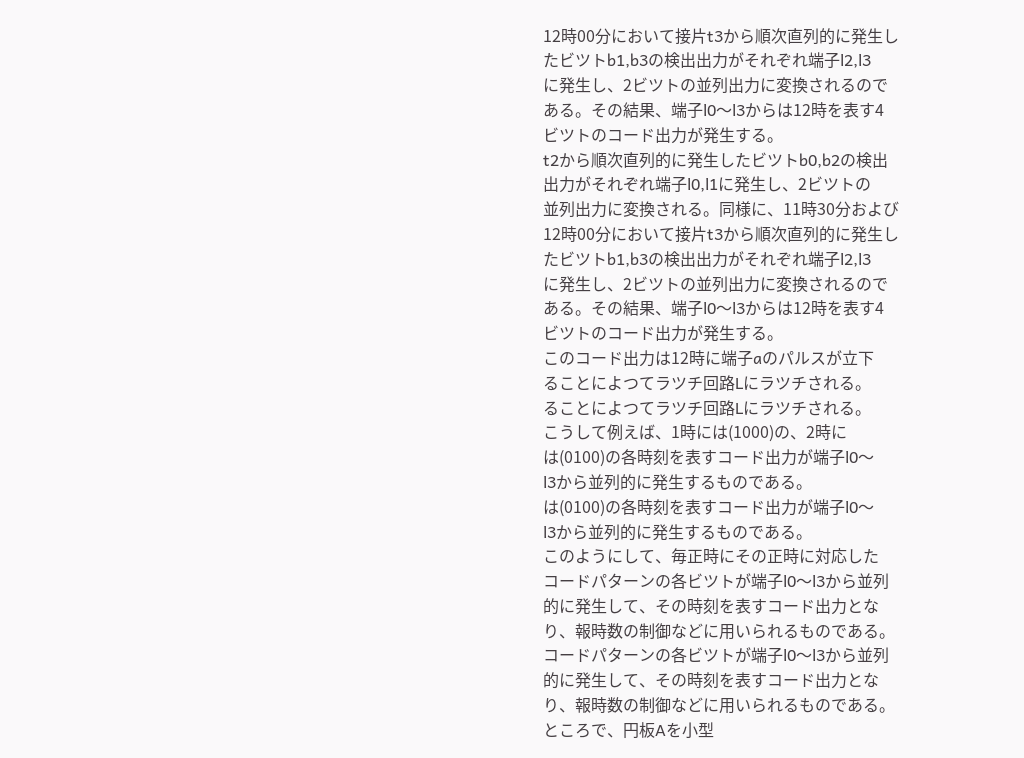12時00分において接片t3から順次直列的に発生し
たビツトb1,b3の検出出力がそれぞれ端子l2,l3
に発生し、2ビツトの並列出力に変換されるので
ある。その結果、端子l0〜l3からは12時を表す4
ビツトのコード出力が発生する。
t2から順次直列的に発生したビツトb0,b2の検出
出力がそれぞれ端子l0,l1に発生し、2ビツトの
並列出力に変換される。同様に、11時30分および
12時00分において接片t3から順次直列的に発生し
たビツトb1,b3の検出出力がそれぞれ端子l2,l3
に発生し、2ビツトの並列出力に変換されるので
ある。その結果、端子l0〜l3からは12時を表す4
ビツトのコード出力が発生する。
このコード出力は12時に端子aのパルスが立下
ることによつてラツチ回路Lにラツチされる。
ることによつてラツチ回路Lにラツチされる。
こうして例えば、1時には(1000)の、2時に
は(0100)の各時刻を表すコード出力が端子l0〜
l3から並列的に発生するものである。
は(0100)の各時刻を表すコード出力が端子l0〜
l3から並列的に発生するものである。
このようにして、毎正時にその正時に対応した
コードパターンの各ビツトが端子l0〜l3から並列
的に発生して、その時刻を表すコード出力とな
り、報時数の制御などに用いられるものである。
コードパターンの各ビツトが端子l0〜l3から並列
的に発生して、その時刻を表すコード出力とな
り、報時数の制御などに用いられるものである。
ところで、円板Aを小型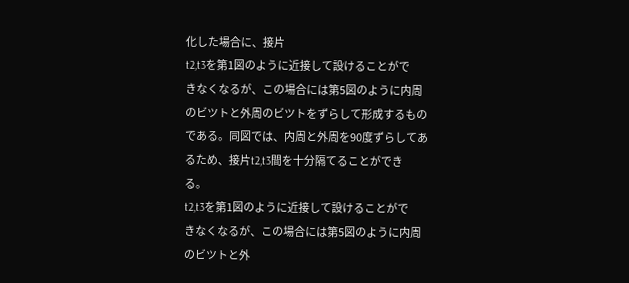化した場合に、接片
t2,t3を第1図のように近接して設けることがで
きなくなるが、この場合には第5図のように内周
のビツトと外周のビツトをずらして形成するもの
である。同図では、内周と外周を90度ずらしてあ
るため、接片t2,t3間を十分隔てることができ
る。
t2,t3を第1図のように近接して設けることがで
きなくなるが、この場合には第5図のように内周
のビツトと外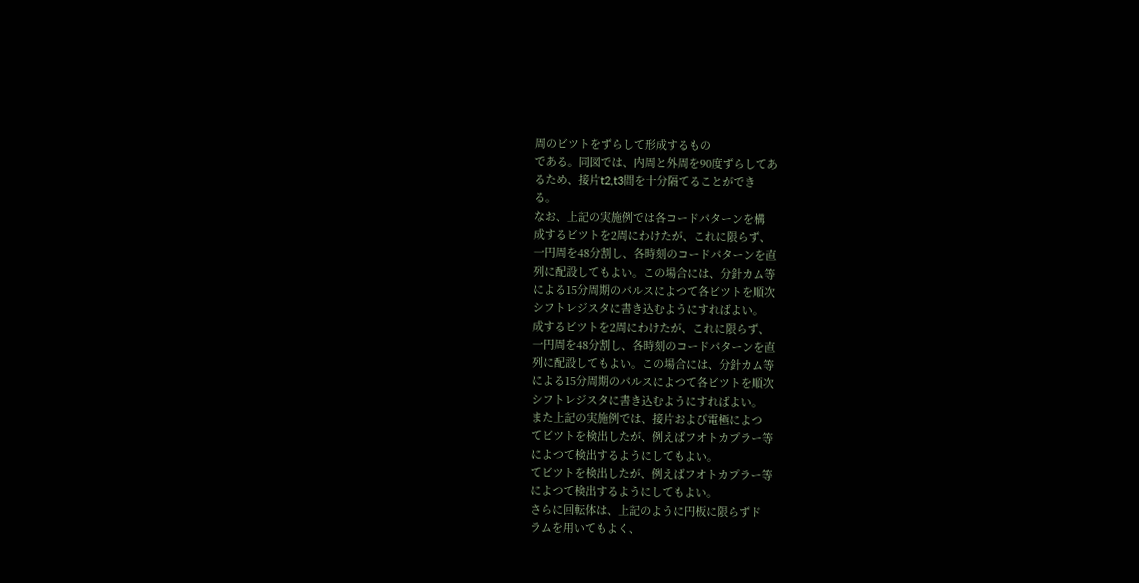周のビツトをずらして形成するもの
である。同図では、内周と外周を90度ずらしてあ
るため、接片t2,t3間を十分隔てることができ
る。
なお、上記の実施例では各コードパターンを構
成するビツトを2周にわけたが、これに限らず、
一円周を48分割し、各時刻のコードパターンを直
列に配設してもよい。この場合には、分針カム等
による15分周期のパルスによつて各ビツトを順次
シフトレジスタに書き込むようにすればよい。
成するビツトを2周にわけたが、これに限らず、
一円周を48分割し、各時刻のコードパターンを直
列に配設してもよい。この場合には、分針カム等
による15分周期のパルスによつて各ビツトを順次
シフトレジスタに書き込むようにすればよい。
また上記の実施例では、接片および電極によつ
てビツトを検出したが、例えばフオトカプラー等
によつて検出するようにしてもよい。
てビツトを検出したが、例えばフオトカプラー等
によつて検出するようにしてもよい。
さらに回転体は、上記のように円板に限らずド
ラムを用いてもよく、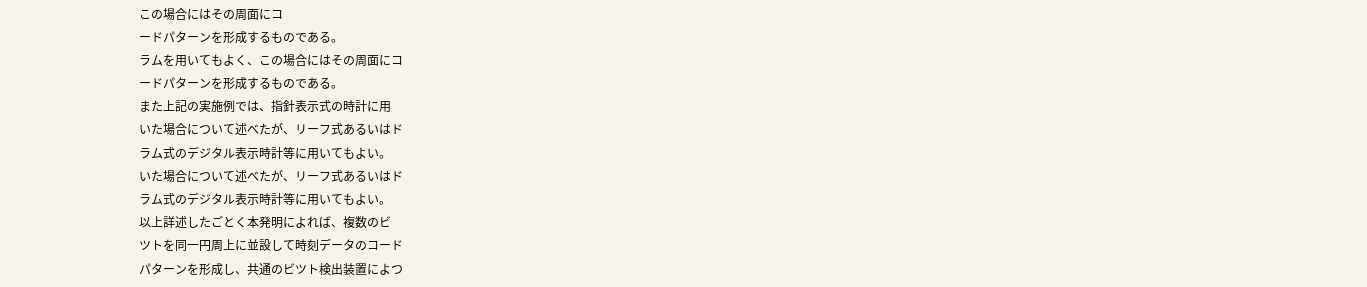この場合にはその周面にコ
ードパターンを形成するものである。
ラムを用いてもよく、この場合にはその周面にコ
ードパターンを形成するものである。
また上記の実施例では、指針表示式の時計に用
いた場合について述べたが、リーフ式あるいはド
ラム式のデジタル表示時計等に用いてもよい。
いた場合について述べたが、リーフ式あるいはド
ラム式のデジタル表示時計等に用いてもよい。
以上詳述したごとく本発明によれば、複数のビ
ツトを同一円周上に並設して時刻データのコード
パターンを形成し、共通のビツト検出装置によつ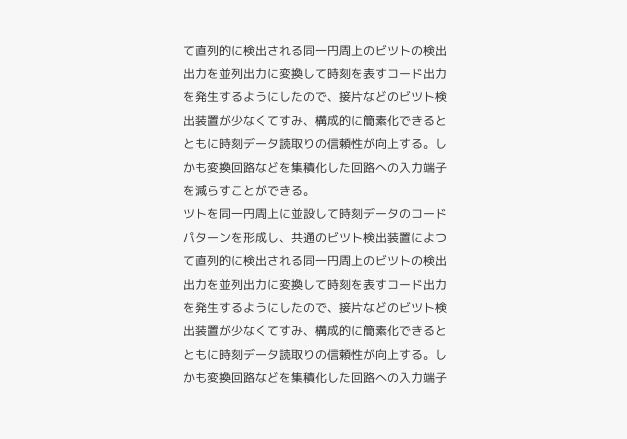て直列的に検出される同一円周上のビツトの検出
出力を並列出力に変換して時刻を表すコード出力
を発生するようにしたので、接片などのビツト検
出装置が少なくてすみ、構成的に簡素化できると
ともに時刻データ読取りの信頼性が向上する。し
かも変換回路などを集積化した回路への入力端子
を減らすことができる。
ツトを同一円周上に並設して時刻データのコード
パターンを形成し、共通のビツト検出装置によつ
て直列的に検出される同一円周上のビツトの検出
出力を並列出力に変換して時刻を表すコード出力
を発生するようにしたので、接片などのビツト検
出装置が少なくてすみ、構成的に簡素化できると
ともに時刻データ読取りの信頼性が向上する。し
かも変換回路などを集積化した回路への入力端子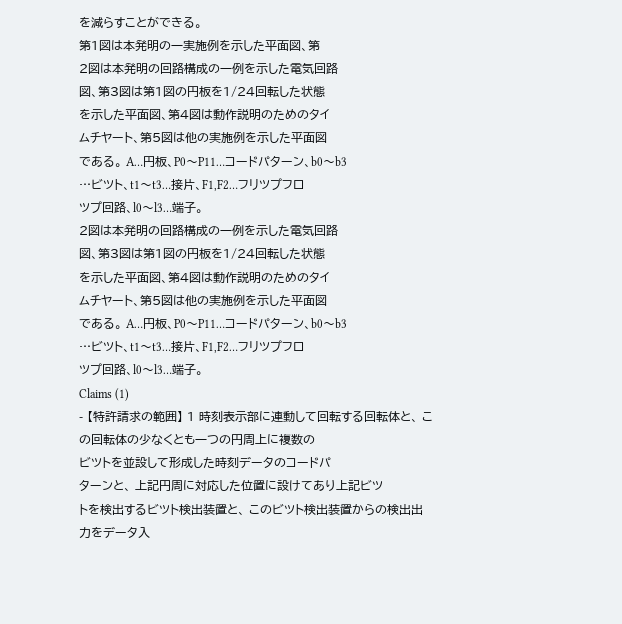を減らすことができる。
第1図は本発明の一実施例を示した平面図、第
2図は本発明の回路構成の一例を示した電気回路
図、第3図は第1図の円板を1/24回転した状態
を示した平面図、第4図は動作説明のためのタイ
ムチヤート、第5図は他の実施例を示した平面図
である。 A…円板、P0〜P11…コードパターン、b0〜b3
…ビツト、t1〜t3…接片、F1,F2…フリツプフロ
ツプ回路、l0〜l3…端子。
2図は本発明の回路構成の一例を示した電気回路
図、第3図は第1図の円板を1/24回転した状態
を示した平面図、第4図は動作説明のためのタイ
ムチヤート、第5図は他の実施例を示した平面図
である。 A…円板、P0〜P11…コードパターン、b0〜b3
…ビツト、t1〜t3…接片、F1,F2…フリツプフロ
ツプ回路、l0〜l3…端子。
Claims (1)
- 【特許請求の範囲】 1 時刻表示部に連動して回転する回転体と、 この回転体の少なくとも一つの円周上に複数の
ビツトを並設して形成した時刻データのコードパ
ターンと、 上記円周に対応した位置に設けてあり上記ビツ
トを検出するビツト検出装置と、 このビツト検出装置からの検出出力をデータ入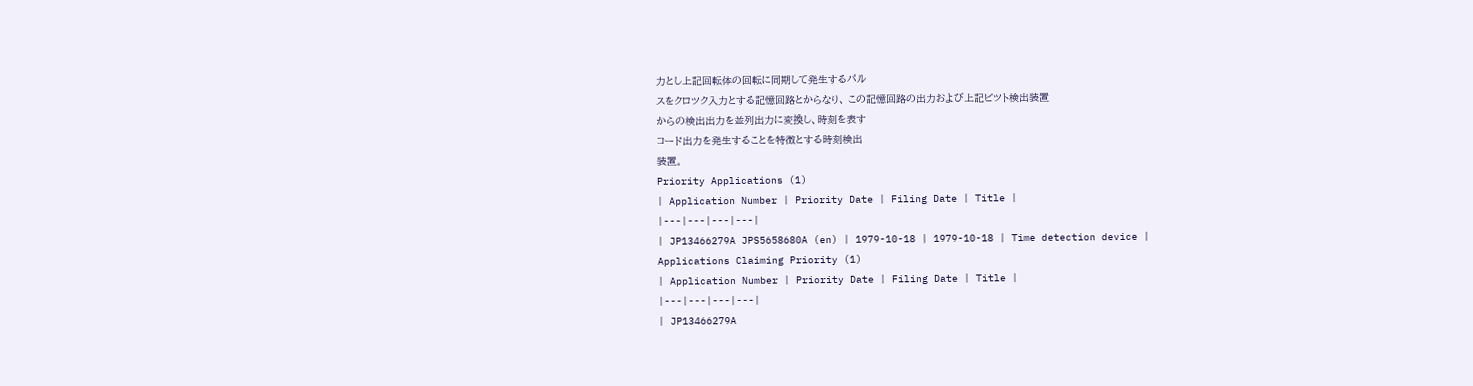力とし上記回転体の回転に同期して発生するパル
スをクロツク入力とする記憶回路とからなり、 この記憶回路の出力および上記ビツト検出装置
からの検出出力を並列出力に変換し、時刻を表す
コード出力を発生することを特徴とする時刻検出
装置。
Priority Applications (1)
| Application Number | Priority Date | Filing Date | Title |
|---|---|---|---|
| JP13466279A JPS5658680A (en) | 1979-10-18 | 1979-10-18 | Time detection device |
Applications Claiming Priority (1)
| Application Number | Priority Date | Filing Date | Title |
|---|---|---|---|
| JP13466279A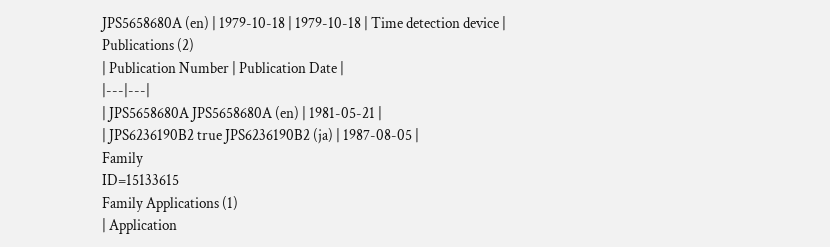JPS5658680A (en) | 1979-10-18 | 1979-10-18 | Time detection device |
Publications (2)
| Publication Number | Publication Date |
|---|---|
| JPS5658680A JPS5658680A (en) | 1981-05-21 |
| JPS6236190B2 true JPS6236190B2 (ja) | 1987-08-05 |
Family
ID=15133615
Family Applications (1)
| Application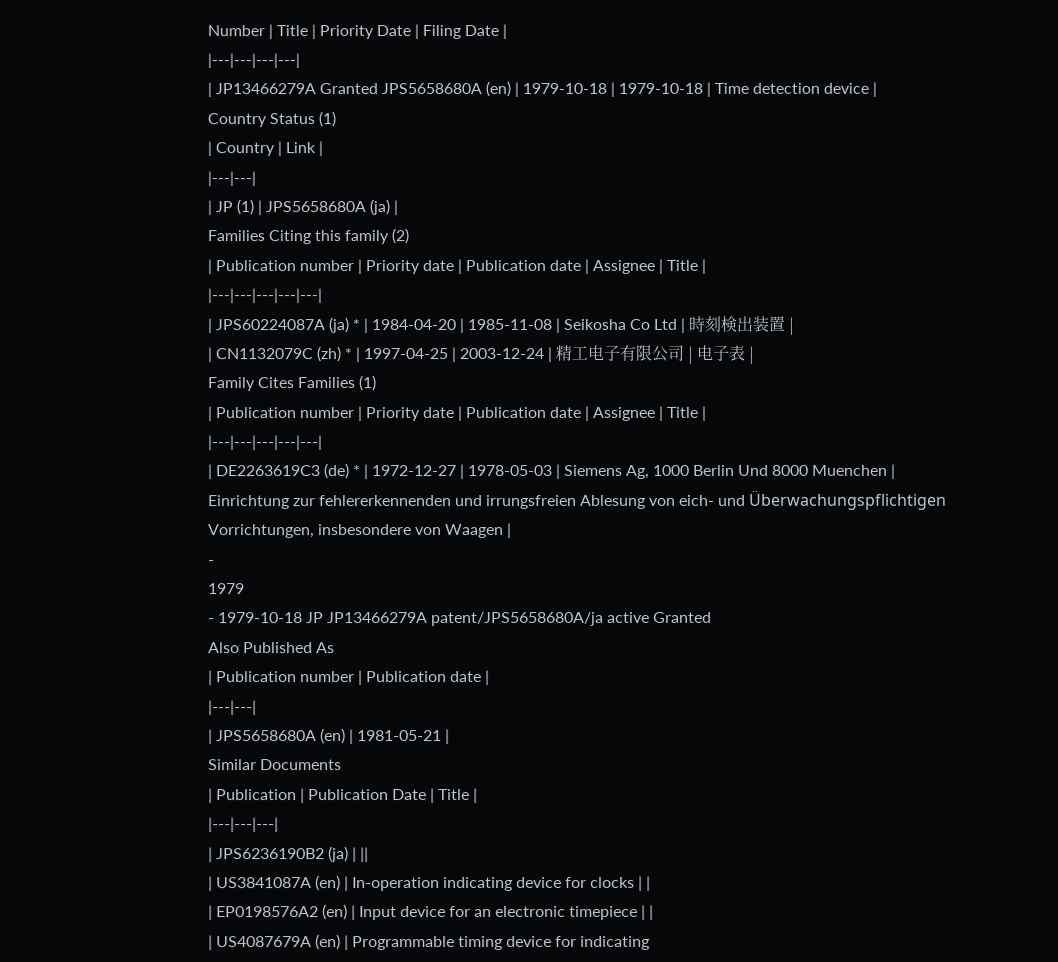Number | Title | Priority Date | Filing Date |
|---|---|---|---|
| JP13466279A Granted JPS5658680A (en) | 1979-10-18 | 1979-10-18 | Time detection device |
Country Status (1)
| Country | Link |
|---|---|
| JP (1) | JPS5658680A (ja) |
Families Citing this family (2)
| Publication number | Priority date | Publication date | Assignee | Title |
|---|---|---|---|---|
| JPS60224087A (ja) * | 1984-04-20 | 1985-11-08 | Seikosha Co Ltd | 時刻検出装置 |
| CN1132079C (zh) * | 1997-04-25 | 2003-12-24 | 精工电子有限公司 | 电子表 |
Family Cites Families (1)
| Publication number | Priority date | Publication date | Assignee | Title |
|---|---|---|---|---|
| DE2263619C3 (de) * | 1972-12-27 | 1978-05-03 | Siemens Ag, 1000 Berlin Und 8000 Muenchen | Einrichtung zur fehlererkennenden und irrungsfreien Ablesung von eich- und Überwachungspflichtigen Vorrichtungen, insbesondere von Waagen |
-
1979
- 1979-10-18 JP JP13466279A patent/JPS5658680A/ja active Granted
Also Published As
| Publication number | Publication date |
|---|---|
| JPS5658680A (en) | 1981-05-21 |
Similar Documents
| Publication | Publication Date | Title |
|---|---|---|
| JPS6236190B2 (ja) | ||
| US3841087A (en) | In-operation indicating device for clocks | |
| EP0198576A2 (en) | Input device for an electronic timepiece | |
| US4087679A (en) | Programmable timing device for indicating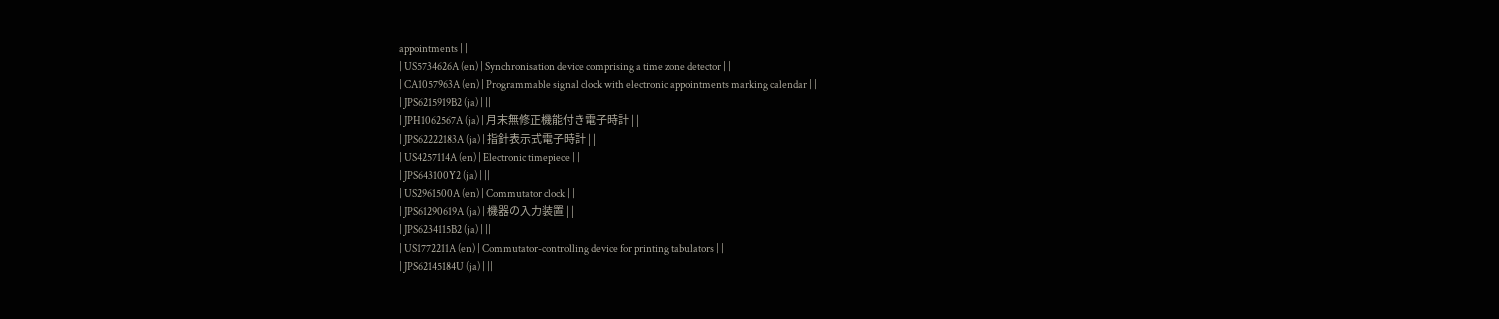appointments | |
| US5734626A (en) | Synchronisation device comprising a time zone detector | |
| CA1057963A (en) | Programmable signal clock with electronic appointments marking calendar | |
| JPS6215919B2 (ja) | ||
| JPH1062567A (ja) | 月末無修正機能付き電子時計 | |
| JPS62222183A (ja) | 指針表示式電子時計 | |
| US4257114A (en) | Electronic timepiece | |
| JPS643100Y2 (ja) | ||
| US2961500A (en) | Commutator clock | |
| JPS61290619A (ja) | 機器の入力装置 | |
| JPS6234115B2 (ja) | ||
| US1772211A (en) | Commutator-controlling device for printing tabulators | |
| JPS62145184U (ja) | ||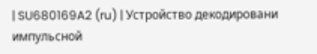| SU680169A2 (ru) | Устройство декодировани импульсной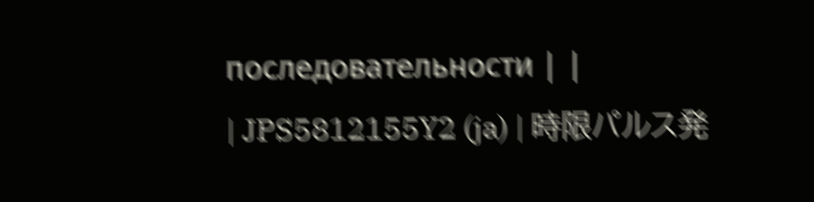последовательности | |
| JPS5812155Y2 (ja) | 時限パルス発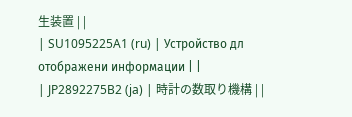生装置 | |
| SU1095225A1 (ru) | Устройство дл отображени информации | |
| JP2892275B2 (ja) | 時計の数取り機構 | |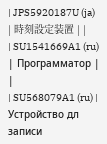| JPS5920187U (ja) | 時刻設定装置 | |
| SU1541669A1 (ru) | Программатор | |
| SU568079A1 (ru) | Устройство дл записи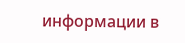информации в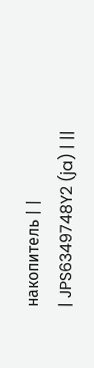накопитель | |
| JPS6349748Y2 (ja) | ||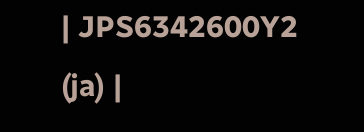| JPS6342600Y2 (ja) |